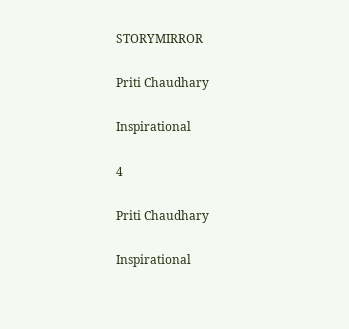STORYMIRROR

Priti Chaudhary

Inspirational

4

Priti Chaudhary

Inspirational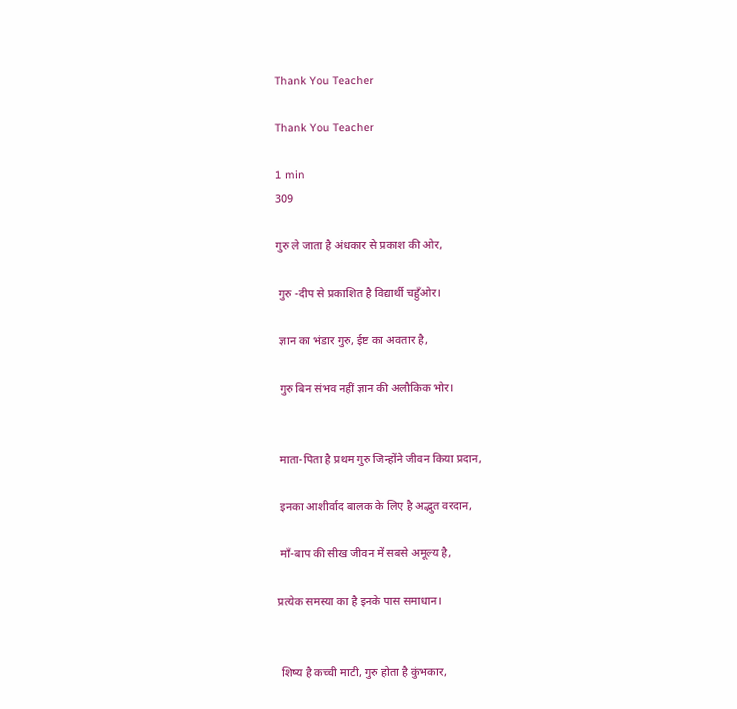Thank You Teacher

Thank You Teacher

1 min
309

गुरु ले जाता है अंधकार से प्रकाश की ओर,

 गुरु -दीप से प्रकाशित है विद्यार्थी चहुँओर।

 ज्ञान का भंडार गुरु, ईष्ट का अवतार है,

 गुरु बिन संभव नहीं ज्ञान की अलौकिक भोर।


 माता-पिता है प्रथम गुरु जिन्होंने जीवन किया प्रदान,

 इनका आशीर्वाद बालक के लिए है अद्भुत वरदान,

 माँ-बाप की सीख जीवन में सबसे अमूल्य है,

प्रत्येक समस्या का है इनके पास समाधान।


 शिष्य है कच्ची माटी, गुरु होता है कुंभकार,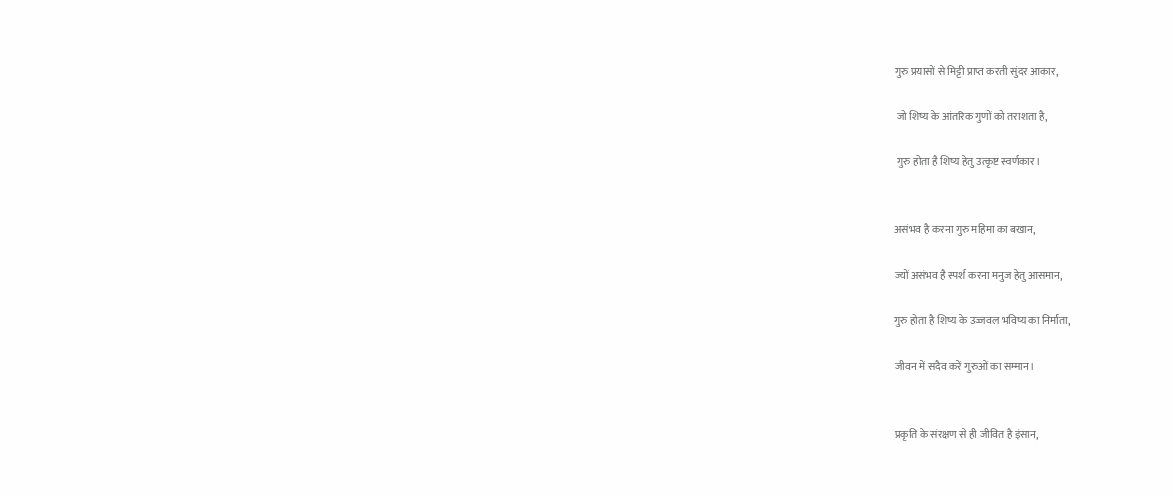गुरु प्रयासों से मिट्टी प्राप्त करती सुंदर आकार,

 जो शिष्य के आंतरिक गुणों को तराशता है,

 गुरु होता है शिष्य हेतु उत्कृष्ट स्वर्णकार।


असंभव है करना गुरु महिमा का बखान,

ज्यों असंभव है स्पर्श करना मनुज हेतु आसमान,

गुरु होता है शिष्य के उज्जवल भविष्य का निर्माता,

जीवन में सदैव करें गुरुओं का सम्मान।


प्रकृति के संरक्षण से ही जीवित है इंसान,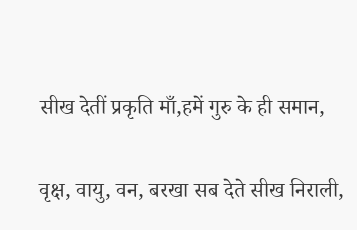सीख देतीं प्रकृति माँ,हमें गुरु के ही समान,

वृक्ष, वायु, वन, बरखा सब देते सीख निराली,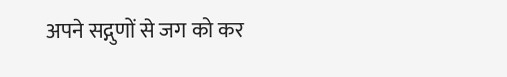अपने सद्गुणों से जग को कर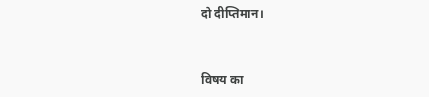दो दीप्तिमान।


विषय का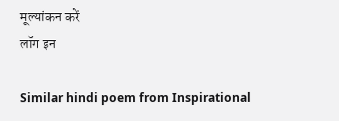मूल्यांकन करें
लॉग इन

Similar hindi poem from Inspirational